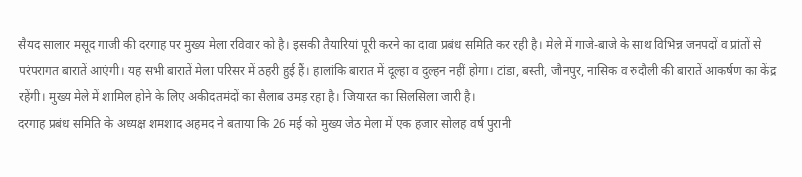सैयद सालार मसूद गाजी की दरगाह पर मुख्य मेला रविवार को है। इसकी तैयारियां पूरी करने का दावा प्रबंध समिति कर रही है। मेले में गाजे-बाजे के साथ विभिन्न जनपदों व प्रांतों से परंपरागत बारातें आएंगी। यह सभी बारातें मेला परिसर में ठहरी हुई हैं। हालांकि बारात में दूल्हा व दुल्हन नहीं होगा। टांडा, बस्ती, जौनपुर, नासिक व रुदौली की बारातें आकर्षण का केंद्र रहेंगी। मुख्य मेले में शामिल होने के लिए अकीदतमंदों का सैलाब उमड़ रहा है। जियारत का सिलसिला जारी है।
दरगाह प्रबंध समिति के अध्यक्ष शमशाद अहमद ने बताया कि 26 मई को मुख्य जेठ मेला में एक हजार सोलह वर्ष पुरानी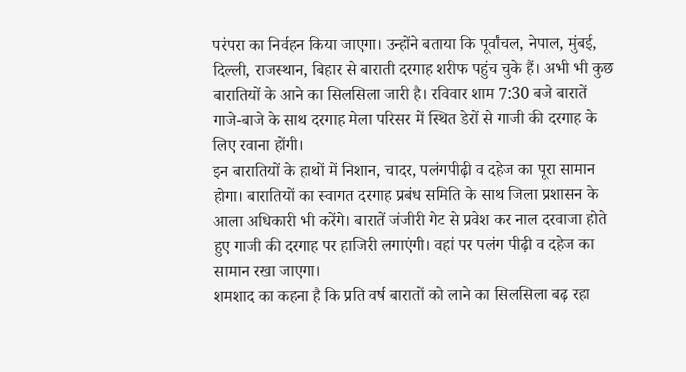परंपरा का निर्वहन किया जाएगा। उन्होंने बताया कि पूर्वांचल, नेपाल, मुंबई, दिल्ली, राजस्थान, बिहार से बाराती दरगाह शरीफ पहुंच चुके हैं। अभी भी कुछ बारातियों के आने का सिलसिला जारी है। रविवार शाम 7:30 बजे बारातें गाजे-बाजे के साथ दरगाह मेला परिसर में स्थित डेरों से गाजी की दरगाह के लिए रवाना होंगी।
इन बारातियों के हाथों में निशान, चादर, पलंगपीढ़ी व दहेज का पूरा सामान होगा। बारातियों का स्वागत दरगाह प्रबंध समिति के साथ जिला प्रशासन के आला अधिकारी भी करेंगे। बारातें जंजीरी गेट से प्रवेश कर नाल दरवाजा होते हुए गाजी की दरगाह पर हाजिरी लगाएंगी। वहां पर पलंग पीढ़ी व दहेज का सामान रखा जाएगा।
शमशाद का कहना है कि प्रति वर्ष बारातों को लाने का सिलसिला बढ़ रहा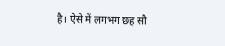है। ऐसे में लगभग छह सौ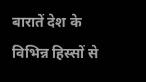बारातें देश के विभिन्न हिस्सों से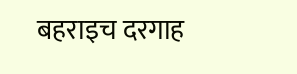बहराइच दरगाह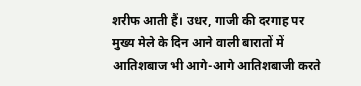शरीफ आती हैं। उधर, गाजी की दरगाह पर मुख्य मेले के दिन आने वाली बारातों में आतिशबाज भी आगे-आगे आतिशबाजी करते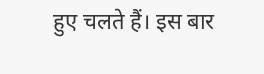हुए चलते हैं। इस बार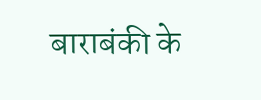बाराबंकी के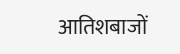आतिशबाजों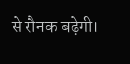से रौनक बढ़ेगी।